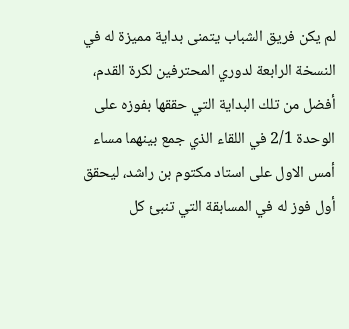لم يكن فريق الشباب يتمنى بداية مميزة له في النسخة الرابعة لدوري المحترفين لكرة القدم، أفضل من تلك البداية التي حققها بفوزه على الوحدة 2/1 في اللقاء الذي جمع بينهما مساء أمس الاول على استاد مكتوم بن راشد، ليحقق أول فوز له في المسابقة التي تنبئ كل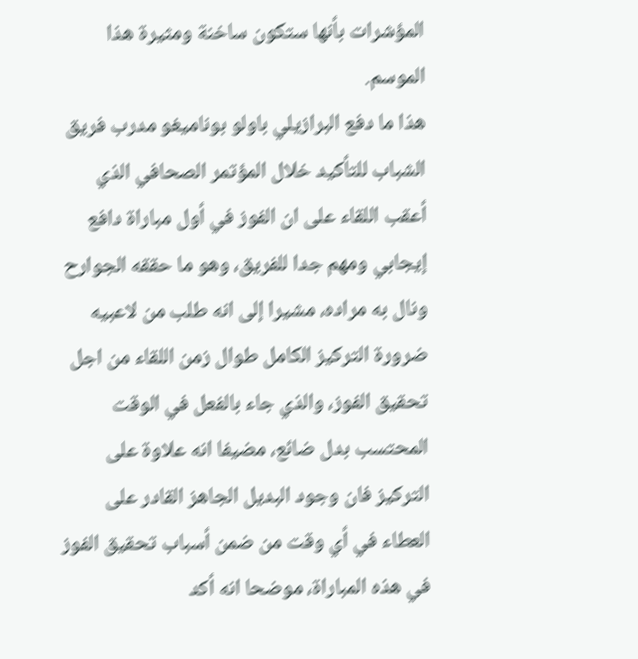المؤشرات بأنها ستكون ساخنة ومثيرة هذا الموسم.
هذا ما دفع البرازيلي باولو بوناميغو مدرب فريق الشباب للتأكيد خلال المؤتمر الصحافي الذي أعقب اللقاء على ان الفوز في أول مباراة دافع إيجابي ومهم جدا للفريق، وهو ما حققه الجوارح ونال به مراده، مشيرا إلى انه طلب من لاعبيه ضرورة التركيز الكامل طوال زمن اللقاء من اجل تحقيق الفوز، والذي جاء بالفعل في الوقت المحتسب بدل ضائع، مضيفا انه علاوة على التركيز فان وجود البديل الجاهز القادر على العطاء في أي وقت من ضمن أسباب تحقيق الفوز في هذه المباراة، موضحا انه أكد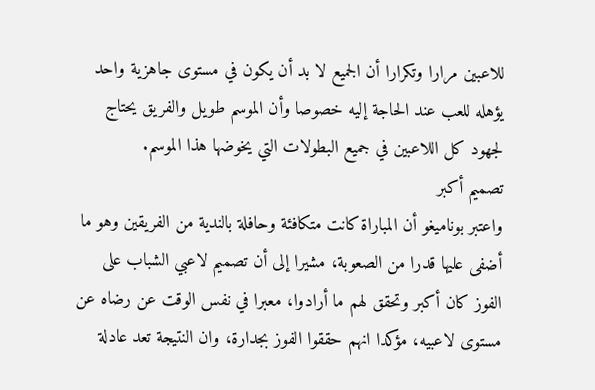للاعبين مرارا وتكرارا أن الجميع لا بد أن يكون في مستوى جاهزية واحد يؤهله للعب عند الحاجة إليه خصوصا وأن الموسم طويل والفريق يحتاج لجهود كل اللاعبين في جميع البطولات التي يخوضها هذا الموسم.
تصميم أكبر
واعتبر بوناميغو أن المباراة كانت متكافئة وحافلة بالندية من الفريقين وهو ما أضفى عليها قدرا من الصعوبة، مشيرا إلى أن تصميم لاعبي الشباب على الفوز كان أكبر وتحقق لهم ما أرادوا، معبرا في نفس الوقت عن رضاه عن مستوى لاعبيه، مؤكدا انهم حققوا الفوز بجدارة، وان النتيجة تعد عادلة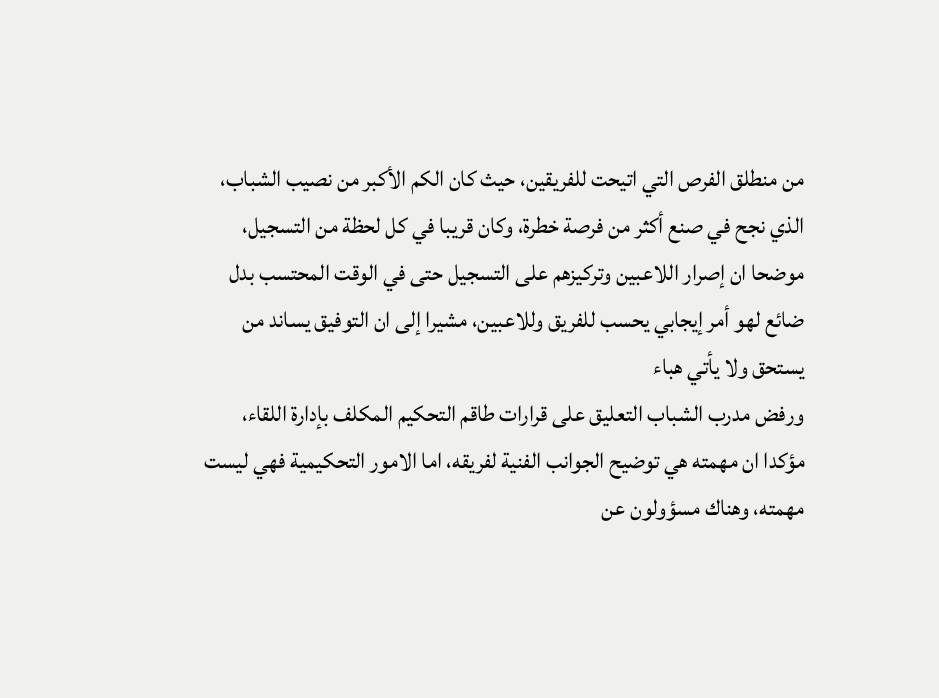من منطلق الفرص التي اتيحت للفريقين، حيث كان الكم الأكبر من نصيب الشباب، الذي نجح في صنع أكثر من فرصة خطرة، وكان قريبا في كل لحظة من التسجيل، موضحا ان إصرار اللاعبين وتركيزهم على التسجيل حتى في الوقت المحتسب بدل ضائع لهو أمر إيجابي يحسب للفريق وللاعبين، مشيرا إلى ان التوفيق يساند من يستحق ولا يأتي هباء
ورفض مدرب الشباب التعليق على قرارات طاقم التحكيم المكلف بإدارة اللقاء، مؤكدا ان مهمته هي توضيح الجوانب الفنية لفريقه، اما الامور التحكيمية فهي ليست مهمته، وهناك مسؤولون عن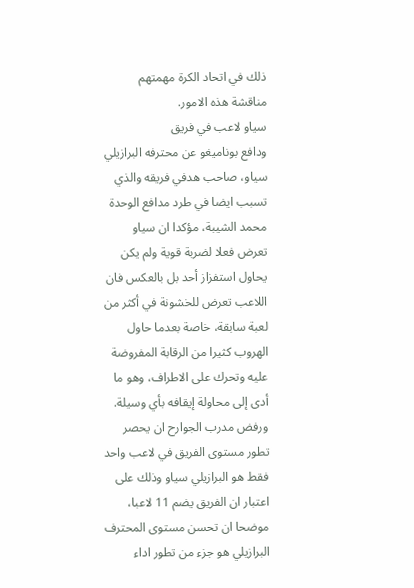ذلك في اتحاد الكرة مهمتهم مناقشة هذه الامور.
سياو لاعب في فريق
ودافع بوناميغو عن محترفه البرازيلي سياو، صاحب هدفي فريقه والذي تسبب ايضا في طرد مدافع الوحدة محمد الشيبة، مؤكدا ان سياو تعرض فعلا لضربة قوية ولم يكن يحاول استفزاز أحد بل بالعكس فان اللاعب تعرض للخشونة في أكثر من لعبة سابقة، خاصة بعدما حاول الهروب كثيرا من الرقابة المفروضة عليه وتحرك على الاطراف، وهو ما أدى إلى محاولة إيقافه بأي وسيلة.
ورفض مدرب الجوارح ان يحصر تطور مستوى الفريق في لاعب واحد فقط هو البرازيلي سياو وذلك على اعتبار ان الفريق يضم 11 لاعبا، موضحا ان تحسن مستوى المحترف البرازيلي هو جزء من تطور اداء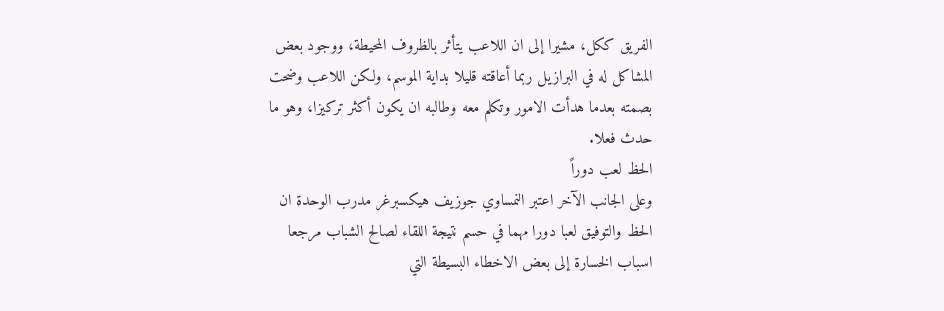الفريق ككل، مشيرا إلى ان اللاعب يتأثر بالظروف المحيطة، ووجود بعض المشاكل له في البرازيل ربما أعاقته قليلا بداية الموسم، ولكن اللاعب وضحت بصمته بعدما هدأت الامور وتكلم معه وطالبه ان يكون أكثر تركيزا، وهو ما حدث فعلا.
الحظ لعب دوراً
وعلى الجانب الآخر اعتبر النمساوي جوزيف هيكسبرغر مدرب الوحدة ان الحظ والتوفيق لعبا دورا مهما في حسم نتيجة اللقاء لصالح الشباب مرجعا اسباب الخسارة إلى بعض الاخطاء البسيطة التي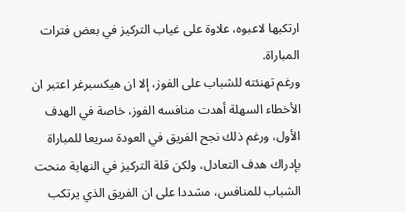ارتكبها لاعبوه، علاوة على غياب التركيز في بعض فترات المباراة.
ورغم تهنئته للشباب على الفوز، إلا ان هيكسبرغر اعتبر ان الأخطاء السهلة أهدت منافسه الفوز، خاصة في الهدف الأول، ورغم ذلك نجح الفريق في العودة سريعا للمباراة بإدراك هدف التعادل، ولكن قلة التركيز في النهاية منحت الشباب للمنافس، مشددا على ان الفريق الذي يرتكب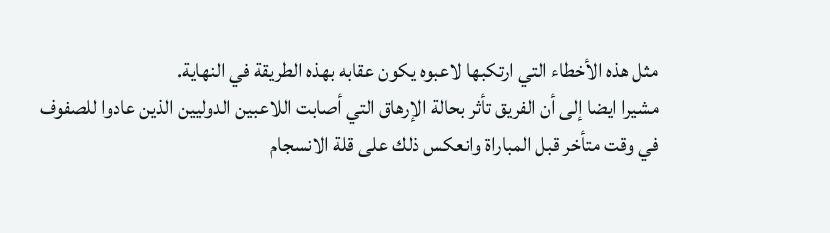مثل هذه الأخطاء التي ارتكبها لاعبوه يكون عقابه بهذه الطريقة في النهاية.
مشيرا ايضا إلى أن الفريق تأثر بحالة الإرهاق التي أصابت اللاعبين الدوليين الذين عادوا للصفوف في وقت متأخر قبل المباراة وانعكس ذلك على قلة الانسجام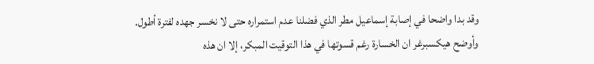وقد بدا واضحا في إصابة إسماعيل مطر الذي فضلنا عدم استمراره حتى لا نخسر جهده لفترة أطول.
وأوضح هيكسبرغر ان الخسارة رغم قسوتها في هذا التوقيت المبكر، إلا ان هذه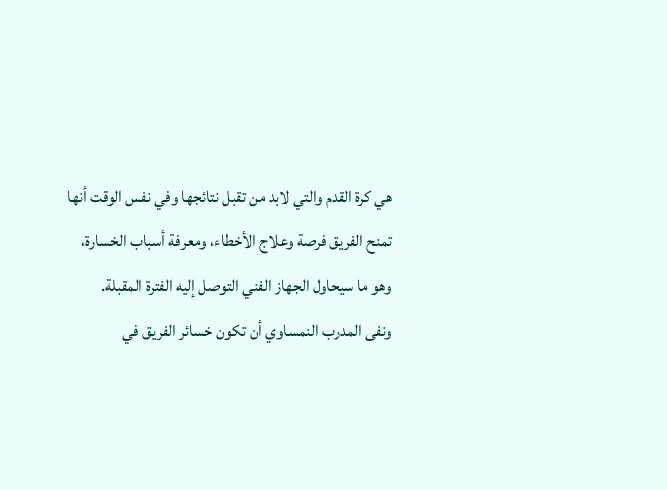هي كرة القدم والتي لابد من تقبل نتائجها وفي نفس الوقت أنها تمنح الفريق فرصة وعلاج الأخطاء، ومعرفة أسباب الخسارة، وهو ما سيحاول الجهاز الفني التوصل إليه الفترة المقبلة.
ونفى المدرب النمساوي أن تكون خسائر الفريق في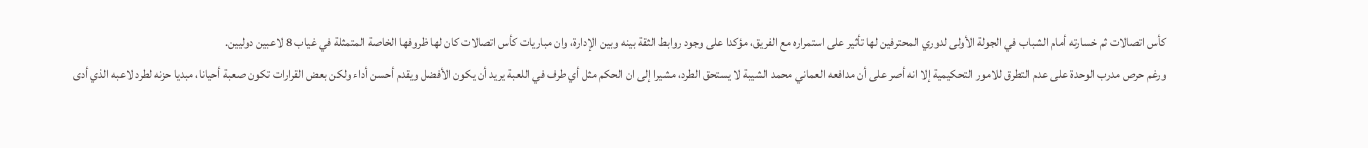كأس اتصالات ثم خسارته أمام الشباب في الجولة الأولى لدوري المحترفين لها تأثير على استمراره مع الفريق، مؤكدا على وجود روابط الثقة بينه وبين الإدارة، وان مباريات كأس اتصالات كان لها ظروفها الخاصة المتمثلة في غياب 8 لاعبين دوليين.
ورغم حرص مدرب الوحدة على عدم التطرق للامور التحكيمية إلا انه أصر على أن مدافعه العماني محمد الشيبة لا يستحق الطرد، مشيرا إلى ان الحكم مثل أي طرف في اللعبة يريد أن يكون الأفضل ويقدم أحسن أداء ولكن بعض القرارات تكون صعبة أحيانا، مبديا حزنه لطرد لاعبه الذي أدى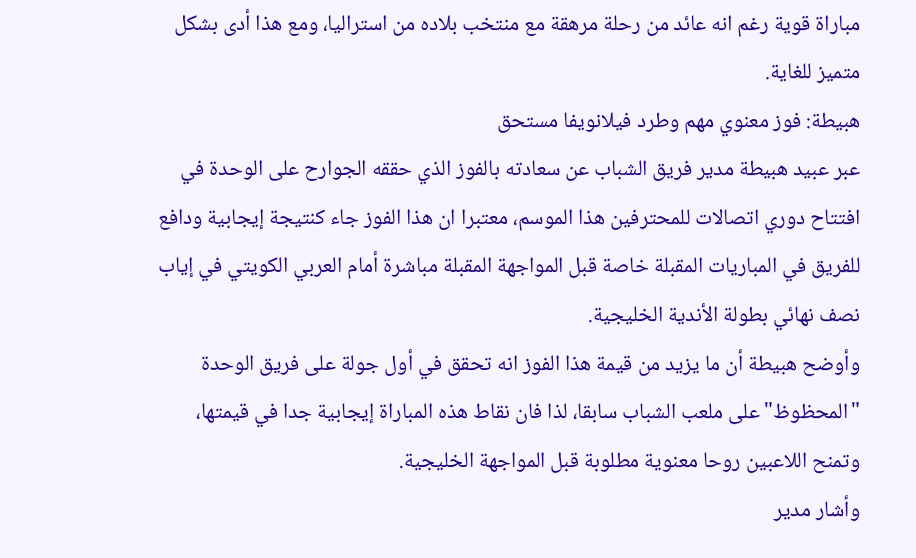مباراة قوية رغم انه عائد من رحلة مرهقة مع منتخب بلاده من استراليا، ومع هذا أدى بشكل متميز للغاية.
هبيطة: فوز معنوي مهم وطرد فيلانويفا مستحق
عبر عبيد هبيطة مدير فريق الشباب عن سعادته بالفوز الذي حققه الجوارح على الوحدة في افتتاح دوري اتصالات للمحترفين هذا الموسم، معتبرا ان هذا الفوز جاء كنتيجة إيجابية ودافع للفريق في المباريات المقبلة خاصة قبل المواجهة المقبلة مباشرة أمام العربي الكويتي في إياب نصف نهائي بطولة الأندية الخليجية.
وأوضح هبيطة أن ما يزيد من قيمة هذا الفوز انه تحقق في أول جولة على فريق الوحدة "المحظوظ" على ملعب الشباب سابقا، لذا فان نقاط هذه المباراة إيجابية جدا في قيمتها، وتمنح اللاعبين روحا معنوية مطلوبة قبل المواجهة الخليجية.
وأشار مدير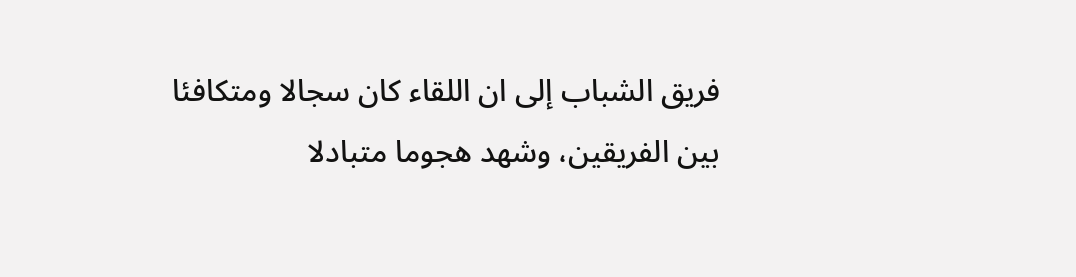فريق الشباب إلى ان اللقاء كان سجالا ومتكافئا بين الفريقين، وشهد هجوما متبادلا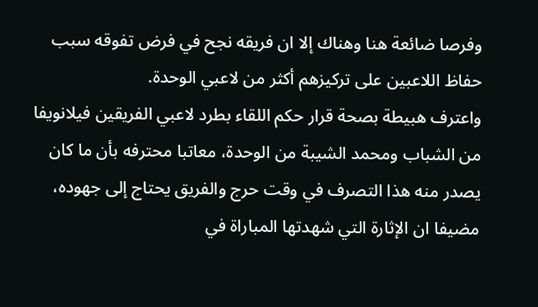وفرصا ضائعة هنا وهناك إلا ان فريقه نجح في فرض تفوقه سبب حفاظ اللاعبين على تركيزهم أكثر من لاعبي الوحدة.
واعترف هبيطة بصحة قرار حكم اللقاء بطرد لاعبي الفريقين فيلانويفا من الشباب ومحمد الشيبة من الوحدة، معاتبا محترفه بأن ما كان يصدر منه هذا التصرف في وقت حرج والفريق يحتاج إلى جهوده، مضيفا ان الإثارة التي شهدتها المباراة في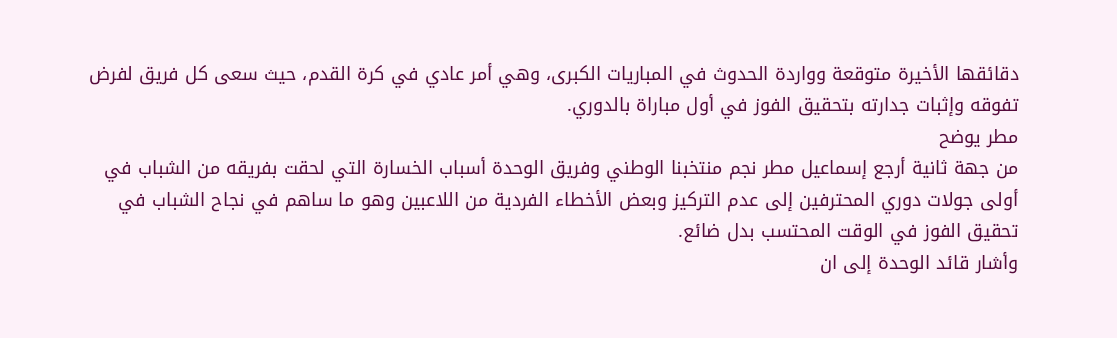دقائقها الأخيرة متوقعة وواردة الحدوث في المباريات الكبرى، وهي أمر عادي في كرة القدم، حيث سعى كل فريق لفرض تفوقه وإثبات جدارته بتحقيق الفوز في أول مباراة بالدوري.
مطر يوضح
من جهة ثانية أرجع إسماعيل مطر نجم منتخبنا الوطني وفريق الوحدة أسباب الخسارة التي لحقت بفريقه من الشباب في أولى جولات دوري المحترفين إلى عدم التركيز وبعض الأخطاء الفردية من اللاعبين وهو ما ساهم في نجاح الشباب في تحقيق الفوز في الوقت المحتسب بدل ضائع.
وأشار قائد الوحدة إلى ان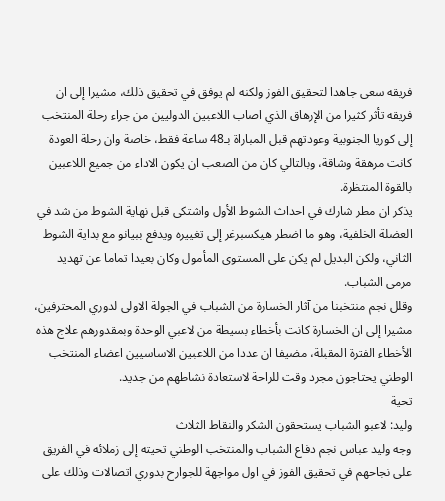فريقه سعى جاهدا لتحقيق الفوز ولكنه لم يوفق في تحقيق ذلك، مشيرا إلى ان فريقه تأثر كثيرا من الإرهاق الذي اصاب اللاعبين الدوليين من جراء رحلة المنتخب إلى كوريا الجنوبية وعودتهم قبل المباراة بـ48 ساعة فقط، خاصة وان رحلة العودة كانت مرهقة وشاقة، وبالتالي كان من الصعب ان يكون الاداء من جميع اللاعبين بالقوة المنتظرة.
يذكر ان مطر شارك في احداث الشوط الأول واشتكى قبل نهاية الشوط من شد في العضلة الخلفية، وهو ما اضطر هيكسبرغر إلى تغييره ويدفع ببيانو مع بداية الشوط الثاني، ولكن البديل لم يكن على المستوى المأمول وكان بعيدا تماما عن تهديد مرمى الشباب.
وقلل نجم منتخبنا من آثار الخسارة من الشباب في الجولة الاولى لدوري المحترفين، مشيرا إلى ان الخسارة كانت بأخطاء بسيطة من لاعبي الوحدة وبمقدورهم علاج هذه الأخطاء الفترة المقبلة، مضيفا ان عددا من اللاعبين الاساسيين اعضاء المنتخب الوطني يحتاجون مجرد وقت للراحة لاستعادة نشاطهم من جديد.
تحية
وليد: لاعبو الشباب يستحقون الشكر والنقاط الثلاث
وجه وليد عباس نجم دفاع الشباب والمنتخب الوطني تحيته إلى زملائه في الفريق على نجاحهم في تحقيق الفوز في اول مواجهة للجوارح بدوري اتصالات وذلك على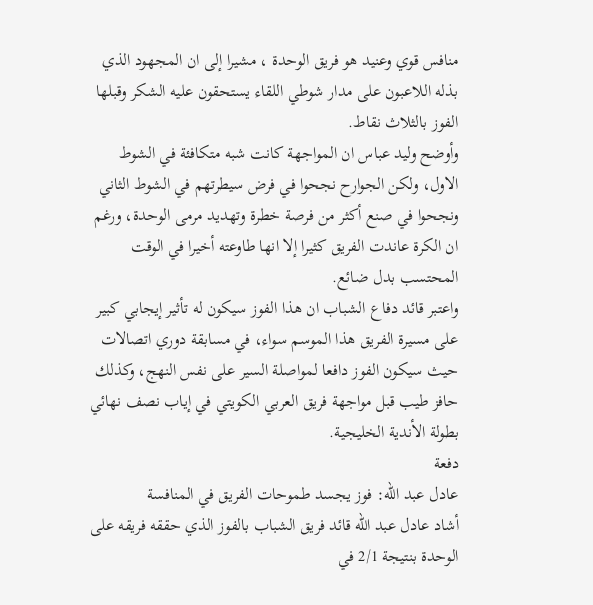منافس قوي وعنيد هو فريق الوحدة ، مشيرا إلى ان المجهود الذي بذله اللاعبون على مدار شوطي اللقاء يستحقون عليه الشكر وقبلها الفوز بالثلاث نقاط.
وأوضح وليد عباس ان المواجهة كانت شبه متكافئة في الشوط الاول، ولكن الجوارح نجحوا في فرض سيطرتهم في الشوط الثاني ونجحوا في صنع أكثر من فرصة خطرة وتهديد مرمى الوحدة، ورغم ان الكرة عاندت الفريق كثيرا إلا انها طاوعته أخيرا في الوقت المحتسب بدل ضائع.
واعتبر قائد دفاع الشباب ان هذا الفوز سيكون له تأثير إيجابي كبير على مسيرة الفريق هذا الموسم سواء، في مسابقة دوري اتصالات حيث سيكون الفوز دافعا لمواصلة السير على نفس النهج، وكذلك حافز طيب قبل مواجهة فريق العربي الكويتي في إياب نصف نهائي بطولة الأندية الخليجية.
دفعة
عادل عبد الله: فوز يجسد طموحات الفريق في المنافسة
أشاد عادل عبد الله قائد فريق الشباب بالفوز الذي حققه فريقه على الوحدة بنتيجة 2/1 في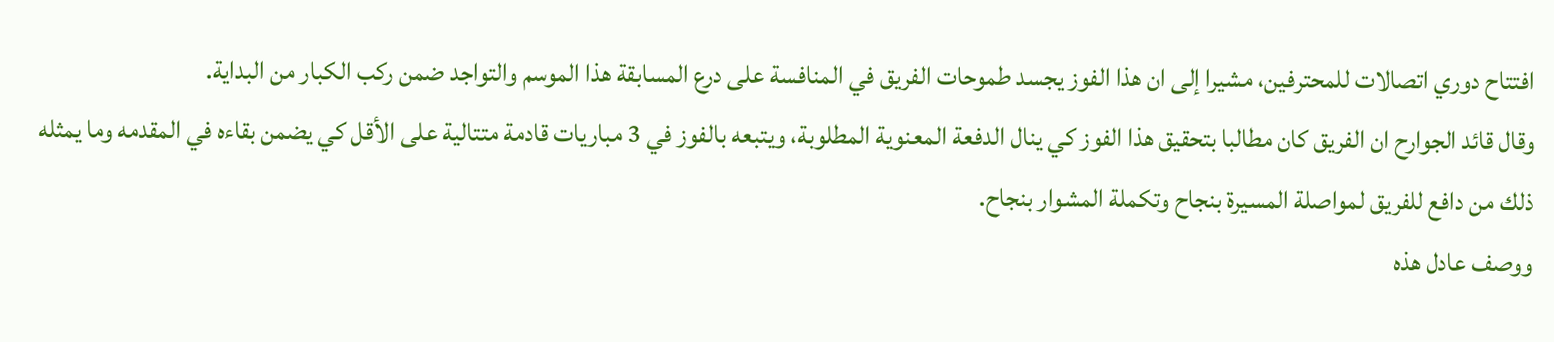افتتاح دوري اتصالات للمحترفين، مشيرا إلى ان هذا الفوز يجسد طموحات الفريق في المنافسة على درع المسابقة هذا الموسم والتواجد ضمن ركب الكبار من البداية.
وقال قائد الجوارح ان الفريق كان مطالبا بتحقيق هذا الفوز كي ينال الدفعة المعنوية المطلوبة، ويتبعه بالفوز في 3 مباريات قادمة متتالية على الأقل كي يضمن بقاءه في المقدمه وما يمثله ذلك من دافع للفريق لمواصلة المسيرة بنجاح وتكملة المشوار بنجاح.
ووصف عادل هذه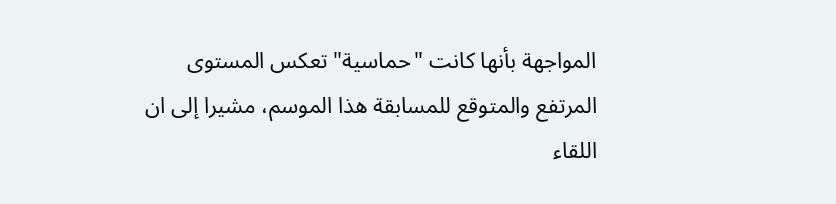المواجهة بأنها كانت "حماسية" تعكس المستوى المرتفع والمتوقع للمسابقة هذا الموسم، مشيرا إلى ان اللقاء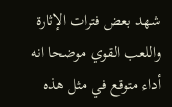شهد بعض فترات الإثارة واللعب القوي موضحا انه أداء متوقع في مثل هذه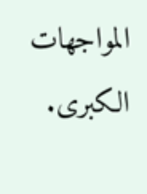المواجهات الكبرى.